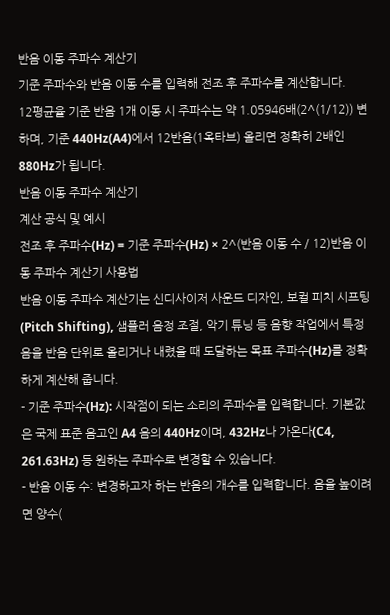반음 이동 주파수 계산기
기준 주파수와 반음 이동 수를 입력해 전조 후 주파수를 계산합니다.
12평균율 기준 반음 1개 이동 시 주파수는 약 1.05946배(2^(1/12)) 변하며, 기준 440Hz(A4)에서 12반음(1옥타브) 올리면 정확히 2배인 880Hz가 됩니다.
반음 이동 주파수 계산기
계산 공식 및 예시
전조 후 주파수(Hz) = 기준 주파수(Hz) × 2^(반음 이동 수 / 12)반음 이동 주파수 계산기 사용법
반음 이동 주파수 계산기는 신디사이저 사운드 디자인, 보컬 피치 시프팅(Pitch Shifting), 샘플러 음정 조절, 악기 튜닝 등 음향 작업에서 특정 음을 반음 단위로 올리거나 내렸을 때 도달하는 목표 주파수(Hz)를 정확하게 계산해 줍니다.
- 기준 주파수(Hz): 시작점이 되는 소리의 주파수를 입력합니다. 기본값은 국제 표준 음고인 A4 음의 440Hz이며, 432Hz나 가온다(C4, 261.63Hz) 등 원하는 주파수로 변경할 수 있습니다.
- 반음 이동 수: 변경하고자 하는 반음의 개수를 입력합니다. 음을 높이려면 양수(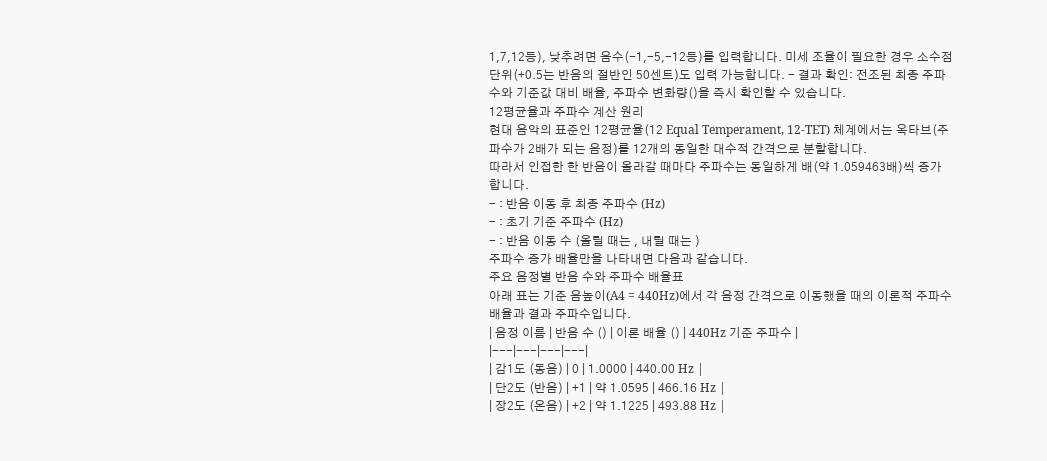1,7,12등), 낮추려면 음수(-1,-5,-12등)를 입력합니다. 미세 조율이 필요한 경우 소수점 단위(+0.5는 반음의 절반인 50센트)도 입력 가능합니다. - 결과 확인: 전조된 최종 주파수와 기준값 대비 배율, 주파수 변화량()을 즉시 확인할 수 있습니다.
12평균율과 주파수 계산 원리
현대 음악의 표준인 12평균율(12 Equal Temperament, 12-TET) 체계에서는 옥타브(주파수가 2배가 되는 음정)를 12개의 동일한 대수적 간격으로 분할합니다.
따라서 인접한 한 반음이 올라갈 때마다 주파수는 동일하게 배(약 1.059463배)씩 증가합니다.
- : 반음 이동 후 최종 주파수 (Hz)
- : 초기 기준 주파수 (Hz)
- : 반음 이동 수 (올릴 때는 , 내릴 때는 )
주파수 증가 배율만을 나타내면 다음과 같습니다.
주요 음정별 반음 수와 주파수 배율표
아래 표는 기준 음높이(A4 = 440Hz)에서 각 음정 간격으로 이동했을 때의 이론적 주파수 배율과 결과 주파수입니다.
| 음정 이름 | 반음 수 () | 이론 배율 () | 440Hz 기준 주파수 |
|---|---|---|---|
| 감1도 (동음) | 0 | 1.0000 | 440.00 Hz |
| 단2도 (반음) | +1 | 약 1.0595 | 466.16 Hz |
| 장2도 (온음) | +2 | 약 1.1225 | 493.88 Hz |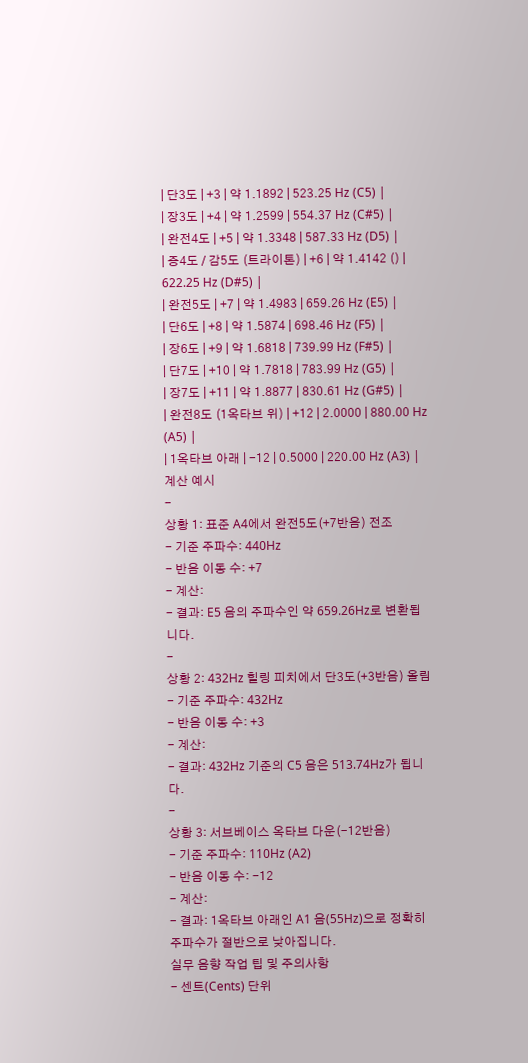| 단3도 | +3 | 약 1.1892 | 523.25 Hz (C5) |
| 장3도 | +4 | 약 1.2599 | 554.37 Hz (C#5) |
| 완전4도 | +5 | 약 1.3348 | 587.33 Hz (D5) |
| 증4도 / 감5도 (트라이톤) | +6 | 약 1.4142 () | 622.25 Hz (D#5) |
| 완전5도 | +7 | 약 1.4983 | 659.26 Hz (E5) |
| 단6도 | +8 | 약 1.5874 | 698.46 Hz (F5) |
| 장6도 | +9 | 약 1.6818 | 739.99 Hz (F#5) |
| 단7도 | +10 | 약 1.7818 | 783.99 Hz (G5) |
| 장7도 | +11 | 약 1.8877 | 830.61 Hz (G#5) |
| 완전8도 (1옥타브 위) | +12 | 2.0000 | 880.00 Hz (A5) |
| 1옥타브 아래 | -12 | 0.5000 | 220.00 Hz (A3) |
계산 예시
-
상황 1: 표준 A4에서 완전5도(+7반음) 전조
- 기준 주파수: 440Hz
- 반음 이동 수: +7
- 계산:
- 결과: E5 음의 주파수인 약 659.26Hz로 변환됩니다.
-
상황 2: 432Hz 힐링 피치에서 단3도(+3반음) 올림
- 기준 주파수: 432Hz
- 반음 이동 수: +3
- 계산:
- 결과: 432Hz 기준의 C5 음은 513.74Hz가 됩니다.
-
상황 3: 서브베이스 옥타브 다운(-12반음)
- 기준 주파수: 110Hz (A2)
- 반음 이동 수: -12
- 계산:
- 결과: 1옥타브 아래인 A1 음(55Hz)으로 정확히 주파수가 절반으로 낮아집니다.
실무 음향 작업 팁 및 주의사항
- 센트(Cents) 단위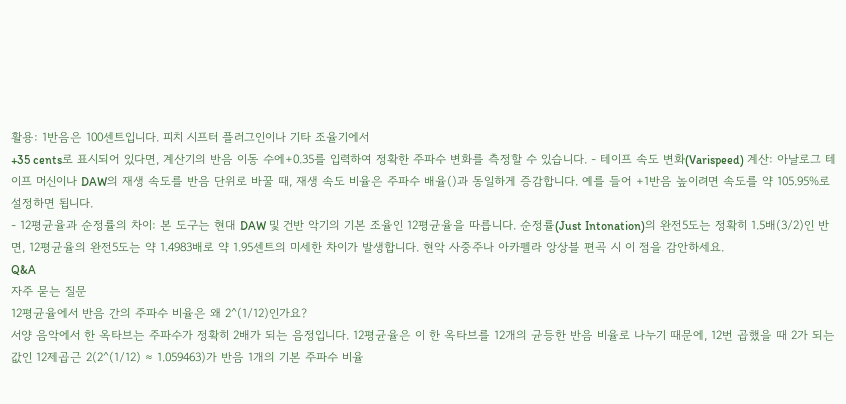활용: 1반음은 100센트입니다. 피치 시프터 플러그인이나 기타 조율기에서
+35 cents로 표시되어 있다면, 계산기의 반음 이동 수에+0.35를 입력하여 정확한 주파수 변화를 측정할 수 있습니다. - 테이프 속도 변화(Varispeed) 계산: 아날로그 테이프 머신이나 DAW의 재생 속도를 반음 단위로 바꿀 때, 재생 속도 비율은 주파수 배율()과 동일하게 증감합니다. 예를 들어 +1반음 높이려면 속도를 약 105.95%로 설정하면 됩니다.
- 12평균율과 순정률의 차이: 본 도구는 현대 DAW 및 건반 악기의 기본 조율인 12평균율을 따릅니다. 순정률(Just Intonation)의 완전5도는 정확히 1.5배(3/2)인 반면, 12평균율의 완전5도는 약 1.4983배로 약 1.95센트의 미세한 차이가 발생합니다. 현악 사중주나 아카펠라 앙상블 편곡 시 이 점을 감안하세요.
Q&A
자주 묻는 질문
12평균율에서 반음 간의 주파수 비율은 왜 2^(1/12)인가요?
서양 음악에서 한 옥타브는 주파수가 정확히 2배가 되는 음정입니다. 12평균율은 이 한 옥타브를 12개의 균등한 반음 비율로 나누기 때문에, 12번 곱했을 때 2가 되는 값인 12제곱근 2(2^(1/12) ≈ 1.059463)가 반음 1개의 기본 주파수 비율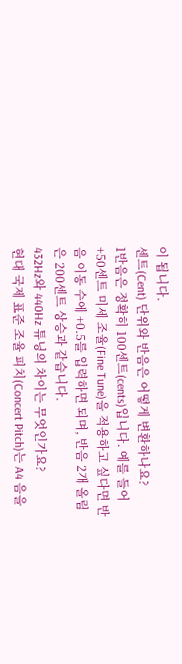이 됩니다.
센트(Cent) 단위와 반음은 어떻게 변환하나요?
1반음은 정확히 100센트(cents)입니다. 예를 들어 +50센트 미세 조율(Fine Tune)을 적용하고 싶다면 반음 이동 수에 +0.5를 입력하면 되며, 반음 2개 올림은 200센트 상승과 같습니다.
432Hz와 440Hz 튜닝의 차이는 무엇인가요?
현대 국제 표준 조율 피치(Concert Pitch)는 A4 음을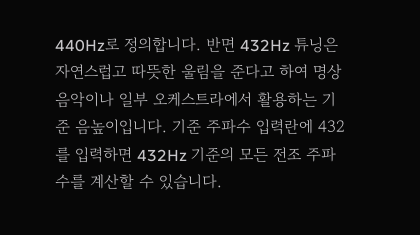440Hz로 정의합니다. 반면 432Hz 튜닝은 자연스럽고 따뜻한 울림을 준다고 하여 명상 음악이나 일부 오케스트라에서 활용하는 기준 음높이입니다. 기준 주파수 입력란에 432를 입력하면 432Hz 기준의 모든 전조 주파수를 계산할 수 있습니다.